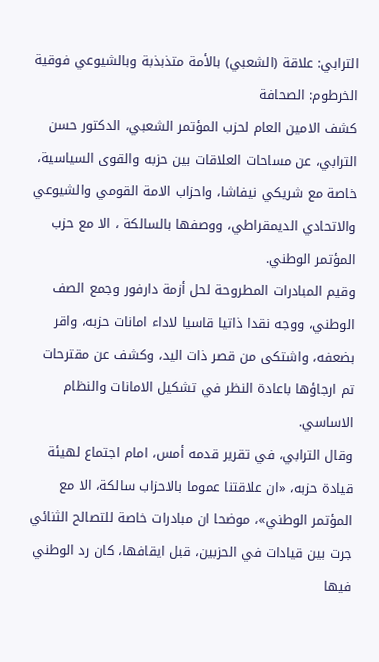الترابي: علاقة (الشعبي) بالأمة متذبذبة وبالشيوعي فوقية
الخرطوم: الصحافة
كشف الامين العام لحزب المؤتمر الشعبي، الدكتور حسن الترابي، عن مساحات العلاقات بين حزبه والقوى السياسية، خاصة مع شريكي نيفاشا، واحزاب الامة القومي والشيوعي والاتحادي الديمقراطي، ووصفها بالسالكة ، الا مع حزب المؤتمر الوطني.
وقيم المبادرات المطروحة لحل أزمة دارفور وجمع الصف الوطني، ووجه نقدا ذاتيا قاسيا لاداء امانات حزبه، واقر بضعفه، واشتكى من قصر ذات اليد، وكشف عن مقترحات تم ارجاؤها باعادة النظر في تشكيل الامانات والنظام الاساسي.
وقال الترابي، في تقرير قدمه أمس، امام اجتماع لهيئة قيادة حزبه، «ان علاقتنا عموما بالاحزاب سالكة، الا مع المؤتمر الوطني»، موضحا ان مبادرات خاصة للتصالح الثنائي جرت بين قيادات في الحزبين، قبل ايقافها، كان رد الوطني فيها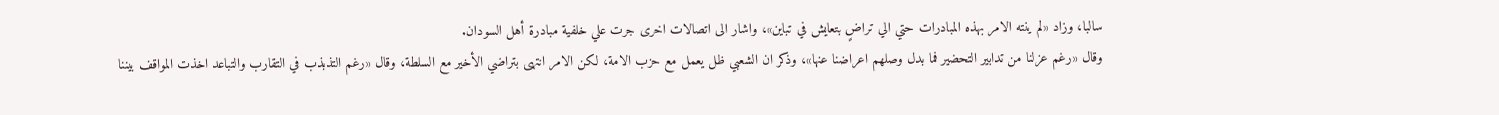سالبا، وزاد «لم ينته الامر بهذه المبادرات حتي الي تراضٍ بتعايش في تباين»، واشار الى اتصالات اخرى جرت علي خلفية مبادرة أهل السودان.
وقال «رغم عزلنا من تدابير التحضير فما بدل وصلهم اعراضنا عنها»، وذكر ان الشعبي ظل يعمل مع حزب الامة، لكن الامر انتهى بتراضي الأخير مع السلطة، وقال «رغم التذبذب في التقارب والتباعد اخذت المواقف بيننا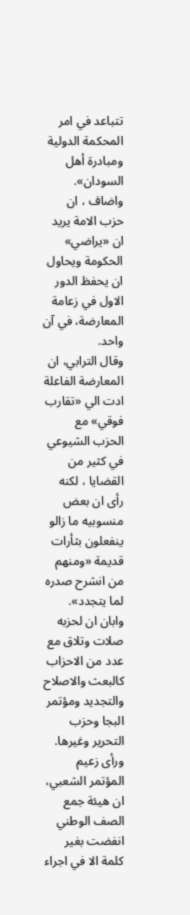تتباعد في امر المحكمة الدولية ومبادرة أهل السودان».
واضاف ، ان حزب الامة يريد ان «يراضي» الحكومة ويحاول ان يحفظ الدور الاول في زعامة المعارضة، في آن واحد.
وقال الترابي، ان المعارضة الفاعلة ادت الي «تقارب فوقي» مع الحزب الشيوعي في كثير من القضايا ، لكنه رأى ان بعض منسوبيه ما زالو ينفعلون بثأرات قديمة «ومنهم من انشرح صدره لما يتجدد».
وابان ان لحزبه صلات وتلاق مع عدد من الاحزاب كالبعث والاصلاح والتجديد ومؤتمر البجا وحزب التحرير وغيرها.
ورأى زعيم المؤتمر الشعبي، ان هيئة جمع الصف الوطني انفضت بغير كلمة الا في اجراء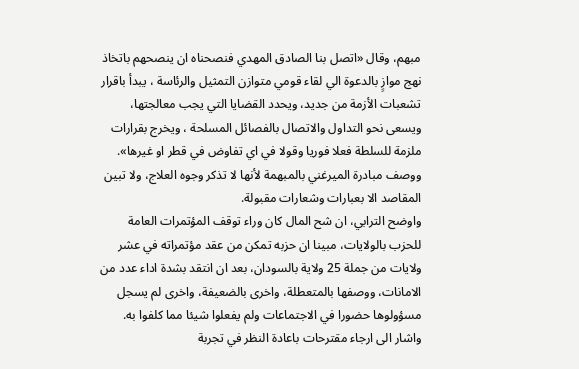مبهم، وقال «اتصل بنا الصادق المهدي فنصحناه ان ينصحهم باتخاذ نهج موازٍ بالدعوة الي لقاء قومي متوازن التمثيل والرئاسة ، يبدأ باقرار تشعبات الأزمة من جديد، ويحدد القضايا التي يجب معالجتها، ويسعى نحو التداول والاتصال بالفصائل المسلحة ، ويخرج بقرارات ملزمة للسلطة فعلا فوريا وقولا في اي تفاوض في قطر او غيرها».
ووصف مبادرة الميرغني بالمبهمة لأنها لا تذكر وجوه العلاج، ولا تبين المقاصد الا بعبارات وشعارات مقبولة.
واوضح الترابي، ان شح المال كان وراء توقف المؤتمرات العامة للحزب بالولايات، مبينا ان حزبه تمكن من عقد مؤتمراته في عشر ولايات من جملة 25 ولاية بالسودان، بعد ان انتقد بشدة اداء عدد من الامانات، ووصفها بالمتعطلة، واخرى بالضعيفة، واخرى لم يسجل مسؤولوها حضورا في الاجتماعات ولم يفعلوا شيئا مما كلفوا به.
واشار الى ارجاء مقترحات باعادة النظر في تجربة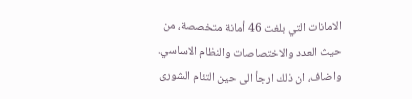الامانات التي بلغت 46 أمانة متخصصة، من حيث العدد والاختصاصات والنظام الاساسي.
واضاف، ان ذلك ارجأ الى حين التئام الشورى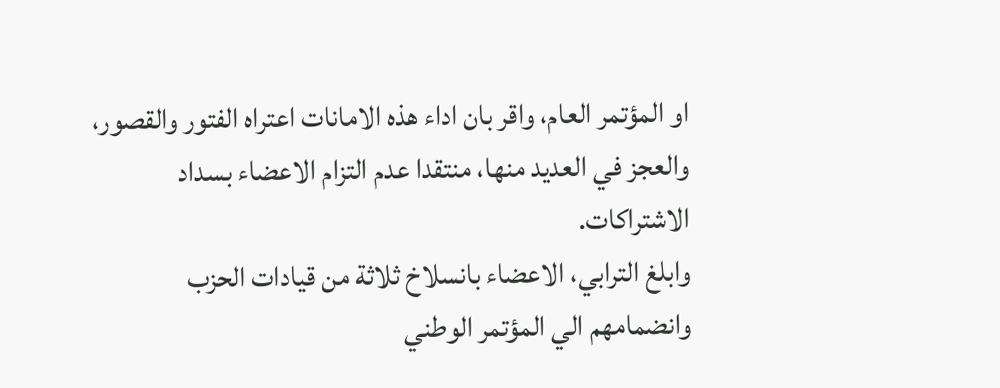او المؤتمر العام، واقر بان اداء هذه الامانات اعتراه الفتور والقصور، والعجز في العديد منها، منتقدا عدم التزام الاعضاء بسداد الاشتراكات.
وابلغ الترابي، الاعضاء بانسلاخ ثلاثة من قيادات الحزب وانضمامهم الي المؤتمر الوطني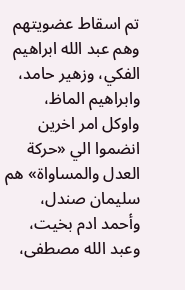تم اسقاط عضويتهم وهم عبد الله ابراهيم الفكي، وزهير حامد، وابراهيم الماظ، واوكل امر اخرين انضموا الي «حركة العدل والمساواة» هم سليمان صندل، وأحمد ادم بخيت، وعبد الله مصطفى،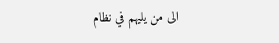الى من يليهم في نظام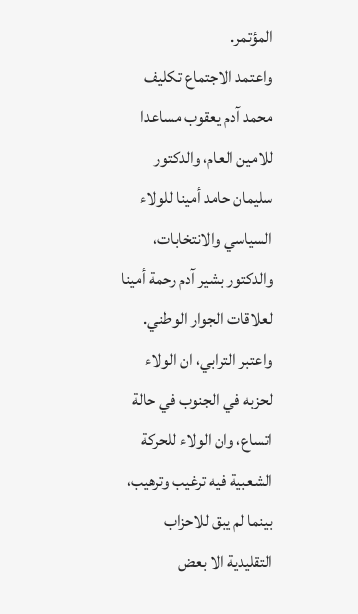المؤتمر.
واعتمد الاجتماع تكليف محمد آدم يعقوب مساعدا للامين العام، والدكتور سليمان حامد أمينا للولاء السياسي والانتخابات، والدكتور بشير آدم رحمة أمينا لعلاقات الجوار الوطني.
واعتبر الترابي، ان الولاء لحزبه في الجنوب في حالة اتساع، وان الولاء للحركة الشعبية فيه ترغيب وترهيب، بينما لم يبق للاحزاب التقليدية الا بعض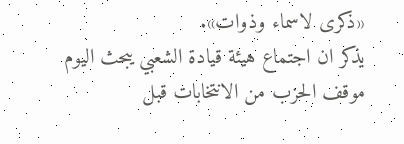«ذكرى لاسماء وذوات».
يذكر ان اجتماع هيئة قيادة الشعبي يبحث اليوم موقف الحزب من الانتخابات قبل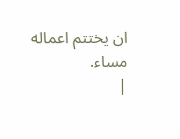ان يختتم اعماله مساء.
|